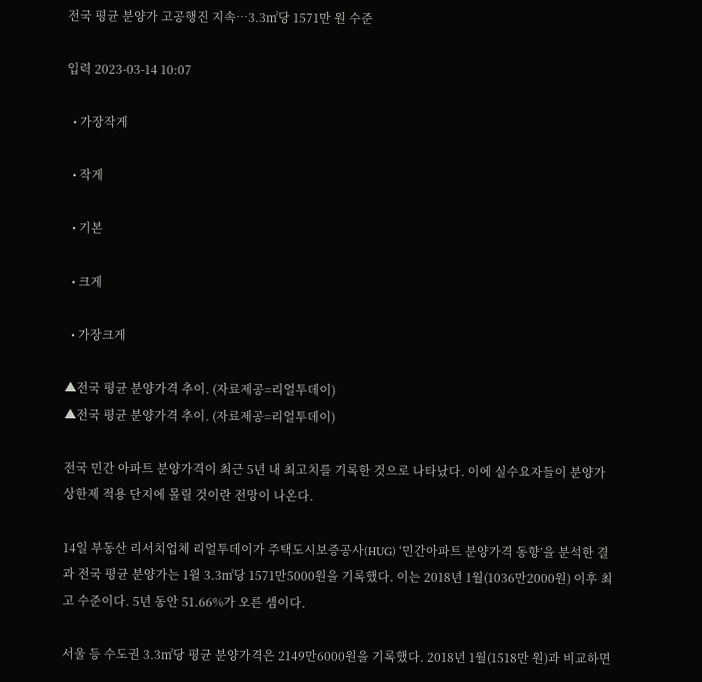전국 평균 분양가 고공행진 지속…3.3㎡당 1571만 원 수준

입력 2023-03-14 10:07

  • 가장작게

  • 작게

  • 기본

  • 크게

  • 가장크게

▲전국 평균 분양가격 추이. (자료제공=리얼투데이)
▲전국 평균 분양가격 추이. (자료제공=리얼투데이)

전국 민간 아파트 분양가격이 최근 5년 내 최고치를 기록한 것으로 나타났다. 이에 실수요자들이 분양가 상한제 적용 단지에 몰릴 것이란 전망이 나온다.

14일 부동산 리서치업체 리얼투데이가 주택도시보증공사(HUG) ‘민간아파트 분양가격 동향’을 분석한 결과 전국 평균 분양가는 1윌 3.3㎡당 1571만5000원을 기록했다. 이는 2018년 1월(1036만2000원) 이후 최고 수준이다. 5년 동안 51.66%가 오른 셈이다.

서울 등 수도권 3.3㎡당 평균 분양가격은 2149만6000원을 기록했다. 2018년 1월(1518만 원)과 비교하면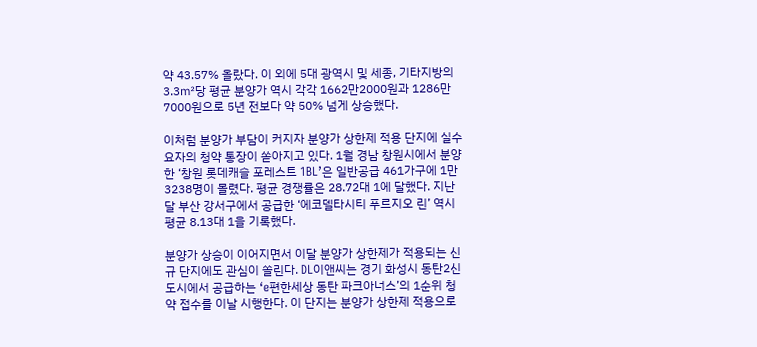약 43.57% 올랐다. 이 외에 5대 광역시 및 세종, 기타지방의 3.3㎡당 평균 분양가 역시 각각 1662만2000원과 1286만7000원으로 5년 전보다 약 50% 넘게 상승했다.

이처럼 분양가 부담이 커지자 분양가 상한제 적용 단지에 실수요자의 청약 통장이 쏟아지고 있다. 1월 경남 창원시에서 분양한 ‘창원 롯데캐슬 포레스트 1BL’은 일반공급 461가구에 1만3238명이 몰렸다. 평균 경쟁률은 28.72대 1에 달했다. 지난달 부산 강서구에서 공급한 ‘에코델타시티 푸르지오 린’ 역시 평균 8.13대 1을 기록했다.

분양가 상승이 이어지면서 이달 분양가 상한제가 적용되는 신규 단지에도 관심이 쏠린다. DL이앤씨는 경기 화성시 동탄2신도시에서 공급하는 ‘e편한세상 동탄 파크아너스’의 1순위 청약 접수를 이날 시행한다. 이 단지는 분양가 상한제 적용으로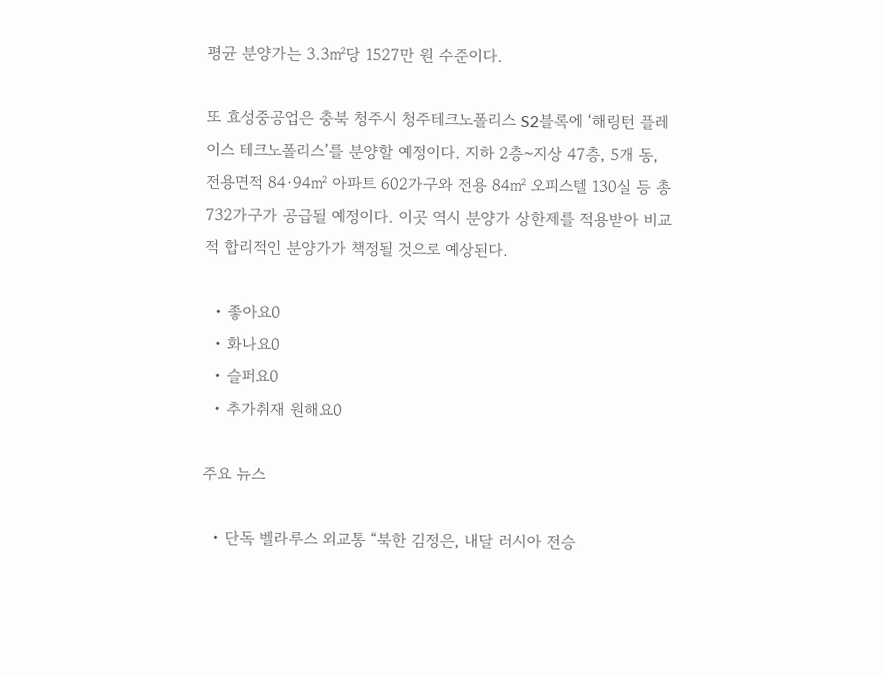평균 분양가는 3.3㎡당 1527만 원 수준이다.

또 효성중공업은 충북 청주시 청주테크노폴리스 S2블록에 ‘해링턴 플레이스 테크노폴리스’를 분양할 예정이다. 지하 2층~지상 47층, 5개 동, 전용면적 84·94㎡ 아파트 602가구와 전용 84㎡ 오피스텔 130실 등 총 732가구가 공급될 예정이다. 이곳 역시 분양가 상한제를 적용받아 비교적 합리적인 분양가가 책정될 것으로 예상된다.

  • 좋아요0
  • 화나요0
  • 슬퍼요0
  • 추가취재 원해요0

주요 뉴스

  • 단독 벨라루스 외교통 “북한 김정은, 내달 러시아 전승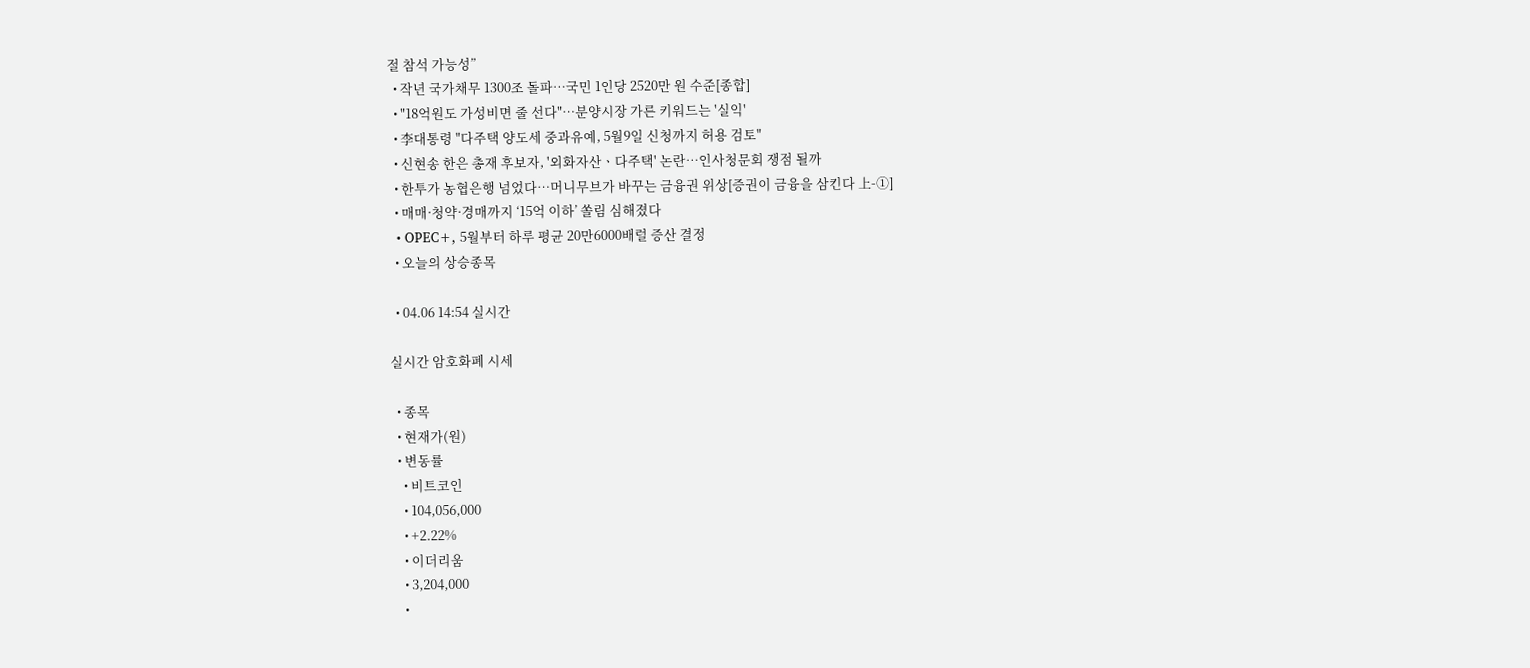절 참석 가능성”
  • 작년 국가채무 1300조 돌파…국민 1인당 2520만 원 수준[종합]
  • "18억원도 가성비면 줄 선다"⋯분양시장 가른 키워드는 '실익'
  • 李대통령 "다주택 양도세 중과유예, 5월9일 신청까지 허용 검토"
  • 신현송 한은 총재 후보자, '외화자산ㆍ다주택' 논란⋯인사청문회 쟁점 될까
  • 한투가 농협은행 넘었다…머니무브가 바꾸는 금융권 위상[증권이 금융을 삼킨다 上-①]
  • 매매·청약·경매까지 ‘15억 이하’ 쏠림 심해졌다
  • OPEC+, 5월부터 하루 평균 20만6000배럴 증산 결정
  • 오늘의 상승종목

  • 04.06 14:54 실시간

실시간 암호화폐 시세

  • 종목
  • 현재가(원)
  • 변동률
    • 비트코인
    • 104,056,000
    • +2.22%
    • 이더리움
    • 3,204,000
    •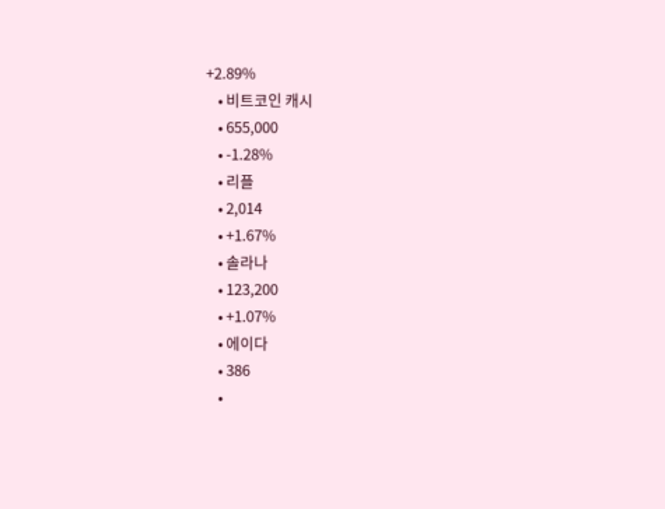+2.89%
    • 비트코인 캐시
    • 655,000
    • -1.28%
    • 리플
    • 2,014
    • +1.67%
    • 솔라나
    • 123,200
    • +1.07%
    • 에이다
    • 386
    •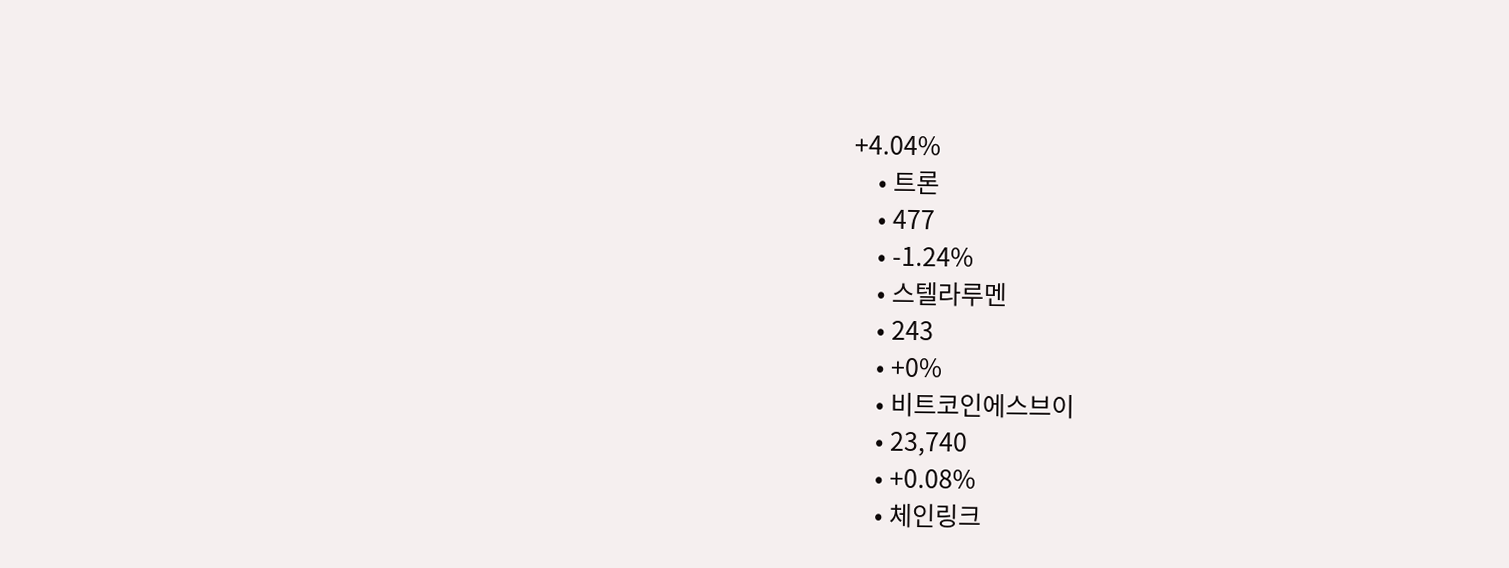+4.04%
    • 트론
    • 477
    • -1.24%
    • 스텔라루멘
    • 243
    • +0%
    • 비트코인에스브이
    • 23,740
    • +0.08%
    • 체인링크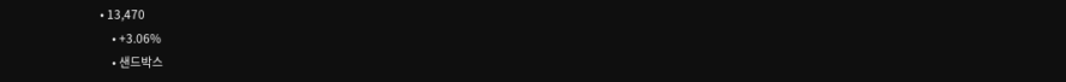• 13,470
    • +3.06%
    • 샌드박스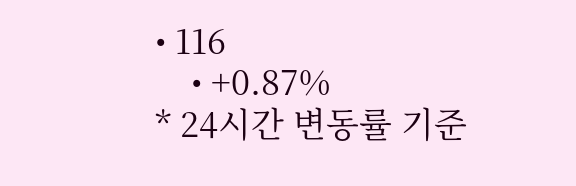• 116
    • +0.87%
* 24시간 변동률 기준